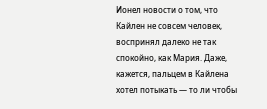Ионел новости о том, что Кайлен не совсем человек, воспринял далеко не так спокойно, как Мария. Даже, кажется, пальцем в Кайлена хотел потыкать — то ли чтобы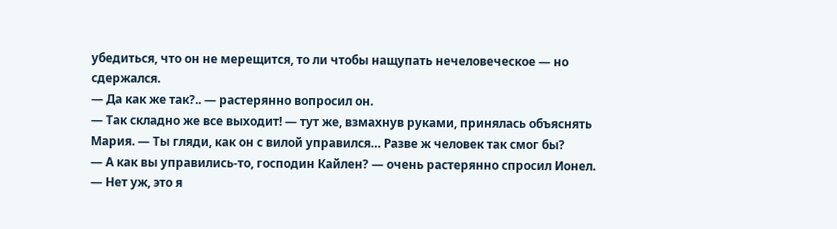убедиться, что он не мерещится, то ли чтобы нащупать нечеловеческое — но сдержался.
— Да как же так?.. — растерянно вопросил он.
— Так складно же все выходит! — тут же, взмахнув руками, принялась объяснять Мария. — Ты гляди, как он с вилой управился… Разве ж человек так смог бы?
— А как вы управились-то, господин Кайлен? — очень растерянно спросил Ионел.
— Нет уж, это я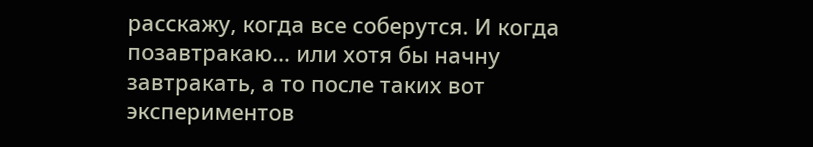расскажу, когда все соберутся. И когда позавтракаю… или хотя бы начну завтракать, а то после таких вот экспериментов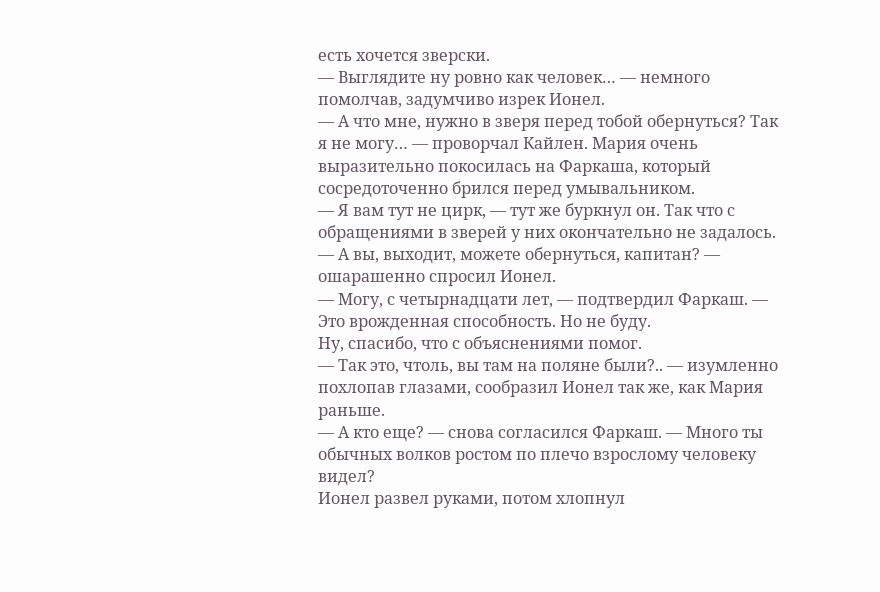есть хочется зверски.
— Выглядите ну ровно как человек… — немного помолчав, задумчиво изрек Ионел.
— А что мне, нужно в зверя перед тобой обернуться? Так я не могу… — проворчал Кайлен. Мария очень выразительно покосилась на Фаркаша, который сосредоточенно брился перед умывальником.
— Я вам тут не цирк, — тут же буркнул он. Так что с обращениями в зверей у них окончательно не задалось.
— А вы, выходит, можете обернуться, капитан? — ошарашенно спросил Ионел.
— Могу, с четырнадцати лет, — подтвердил Фаркаш. — Это врожденная способность. Но не буду.
Ну, спасибо, что с объяснениями помог.
— Так это, чтоль, вы там на поляне были?.. — изумленно похлопав глазами, сообразил Ионел так же, как Мария раньше.
— А кто еще? — снова согласился Фаркаш. — Много ты обычных волков ростом по плечо взрослому человеку видел?
Ионел развел руками, потом хлопнул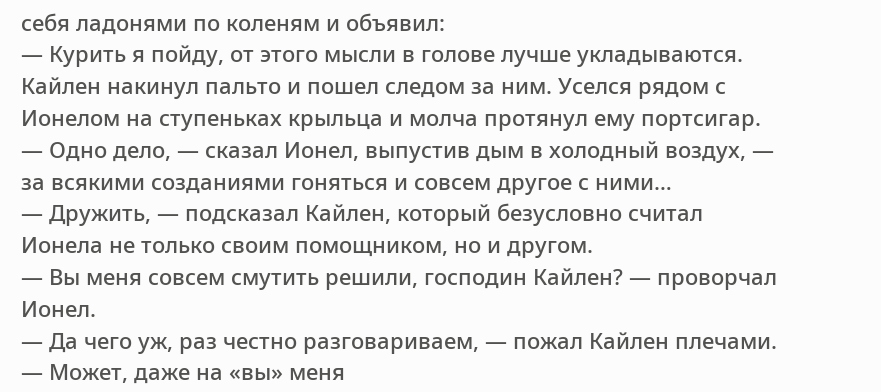себя ладонями по коленям и объявил:
— Курить я пойду, от этого мысли в голове лучше укладываются.
Кайлен накинул пальто и пошел следом за ним. Уселся рядом с Ионелом на ступеньках крыльца и молча протянул ему портсигар.
— Одно дело, — сказал Ионел, выпустив дым в холодный воздух, — за всякими созданиями гоняться и совсем другое с ними…
— Дружить, — подсказал Кайлен, который безусловно считал Ионела не только своим помощником, но и другом.
— Вы меня совсем смутить решили, господин Кайлен? — проворчал Ионел.
— Да чего уж, раз честно разговариваем, — пожал Кайлен плечами. — Может, даже на «вы» меня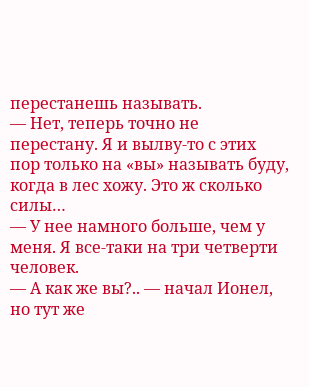перестанешь называть.
— Нет, теперь точно не перестану. Я и вылву-то с этих пор только на «вы» называть буду, когда в лес хожу. Это ж сколько силы…
— У нее намного больше, чем у меня. Я все-таки на три четверти человек.
— А как же вы?.. — начал Ионел, но тут же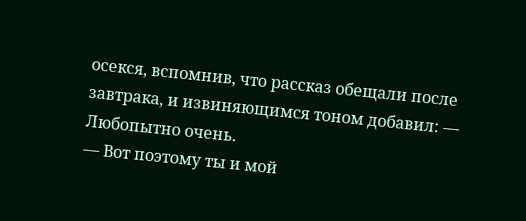осекся, вспомнив, что рассказ обещали после завтрака, и извиняющимся тоном добавил: — Любопытно очень.
— Вот поэтому ты и мой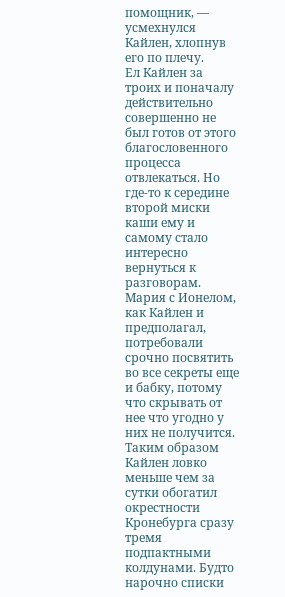помощник, — усмехнулся Кайлен, хлопнув его по плечу.
Ел Кайлен за троих и поначалу действительно совершенно не был готов от этого благословенного процесса отвлекаться. Но где-то к середине второй миски каши ему и самому стало интересно вернуться к разговорам. Мария с Ионелом, как Кайлен и предполагал, потребовали срочно посвятить во все секреты еще и бабку, потому что скрывать от нее что угодно у них не получится. Таким образом Кайлен ловко меньше чем за сутки обогатил окрестности Кронебурга сразу тремя подпактными колдунами. Будто нарочно списки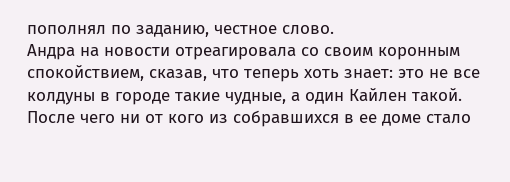пополнял по заданию, честное слово.
Андра на новости отреагировала со своим коронным спокойствием, сказав, что теперь хоть знает: это не все колдуны в городе такие чудные, а один Кайлен такой. После чего ни от кого из собравшихся в ее доме стало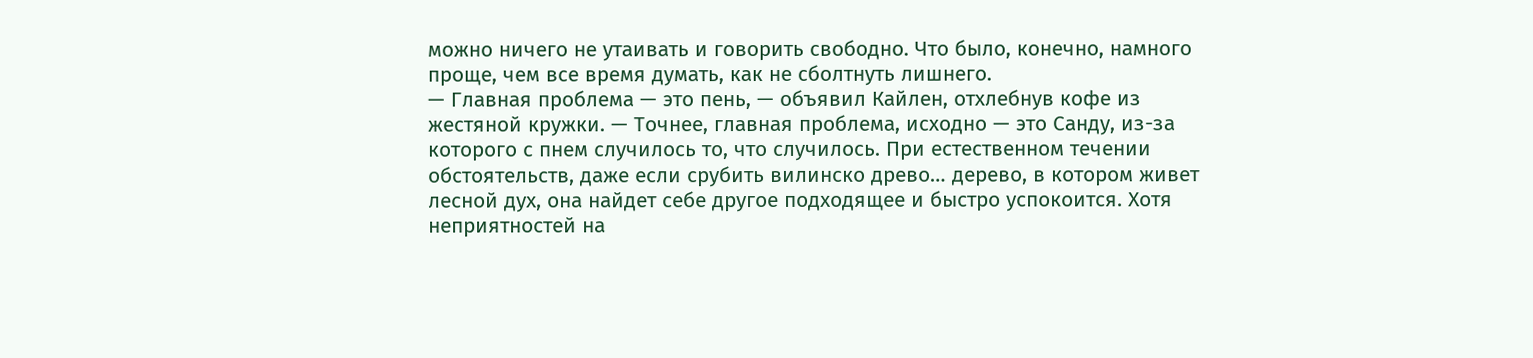можно ничего не утаивать и говорить свободно. Что было, конечно, намного проще, чем все время думать, как не сболтнуть лишнего.
— Главная проблема — это пень, — объявил Кайлен, отхлебнув кофе из жестяной кружки. — Точнее, главная проблема, исходно — это Санду, из-за которого с пнем случилось то, что случилось. При естественном течении обстоятельств, даже если срубить вилинско древо… дерево, в котором живет лесной дух, она найдет себе другое подходящее и быстро успокоится. Хотя неприятностей на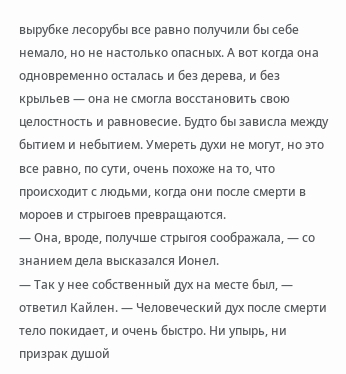вырубке лесорубы все равно получили бы себе немало, но не настолько опасных. А вот когда она одновременно осталась и без дерева, и без крыльев — она не смогла восстановить свою целостность и равновесие. Будто бы зависла между бытием и небытием. Умереть духи не могут, но это все равно, по сути, очень похоже на то, что происходит с людьми, когда они после смерти в мороев и стрыгоев превращаются.
— Она, вроде, получше стрыгоя соображала, — со знанием дела высказался Ионел.
— Так у нее собственный дух на месте был, — ответил Кайлен. — Человеческий дух после смерти тело покидает, и очень быстро. Ни упырь, ни призрак душой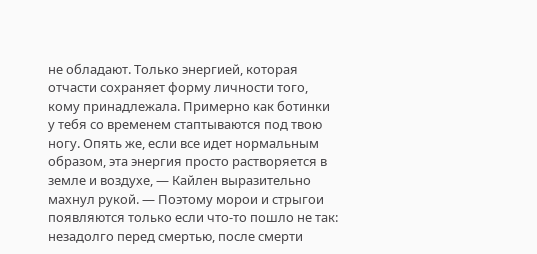не обладают. Только энергией, которая отчасти сохраняет форму личности того, кому принадлежала. Примерно как ботинки у тебя со временем стаптываются под твою ногу. Опять же, если все идет нормальным образом, эта энергия просто растворяется в земле и воздухе, — Кайлен выразительно махнул рукой. — Поэтому морои и стрыгои появляются только если что-то пошло не так: незадолго перед смертью, после смерти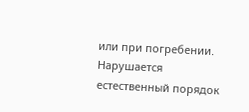или при погребении. Нарушается естественный порядок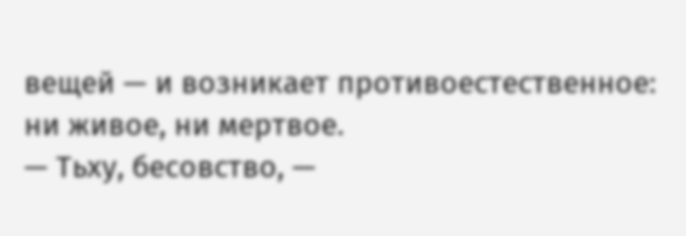вещей — и возникает противоестественное: ни живое, ни мертвое.
— Тьху, бесовство, —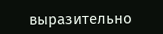выразительно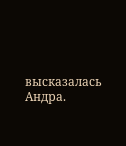высказалась Андра.